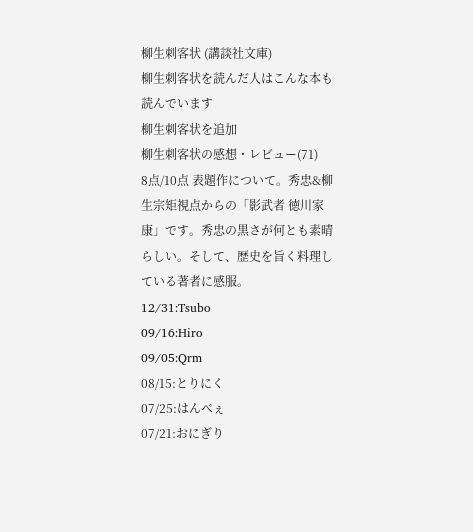柳生刺客状 (講談社文庫)
柳生刺客状を読んだ人はこんな本も読んでいます
柳生刺客状を追加
柳生刺客状の感想・レビュー(71)
8点/10点 表題作について。秀忠&柳生宗矩視点からの「影武者 徳川家康」です。秀忠の黒さが何とも素晴らしい。そして、歴史を旨く料理している著者に感服。
12/31:Tsubo
09/16:Hiro
09/05:Qrm
08/15:とりにく
07/25:はんべぇ
07/21:おにぎり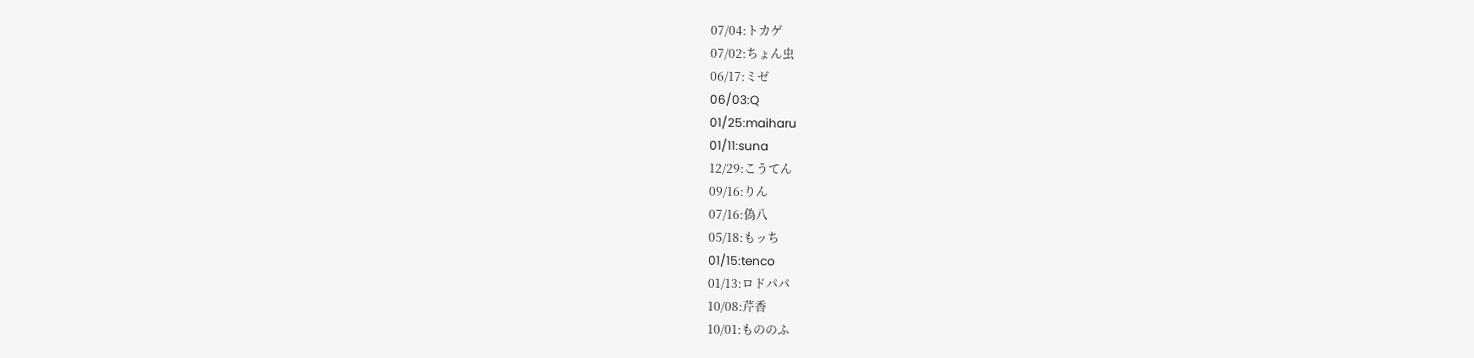07/04:トカゲ
07/02:ちょん虫
06/17:ミゼ
06/03:Q
01/25:maiharu
01/11:suna
12/29:こうてん
09/16:りん
07/16:偽八
05/18:もッち
01/15:tenco
01/13:ロドパパ
10/08:芹香
10/01:もののふ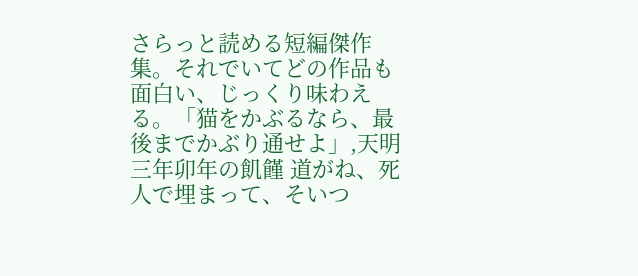さらっと読める短編傑作集。それでいてどの作品も面白い、じっくり味わえる。「猫をかぶるなら、最後までかぶり通せよ」,天明三年卯年の飢饉 道がね、死人で埋まって、そいつ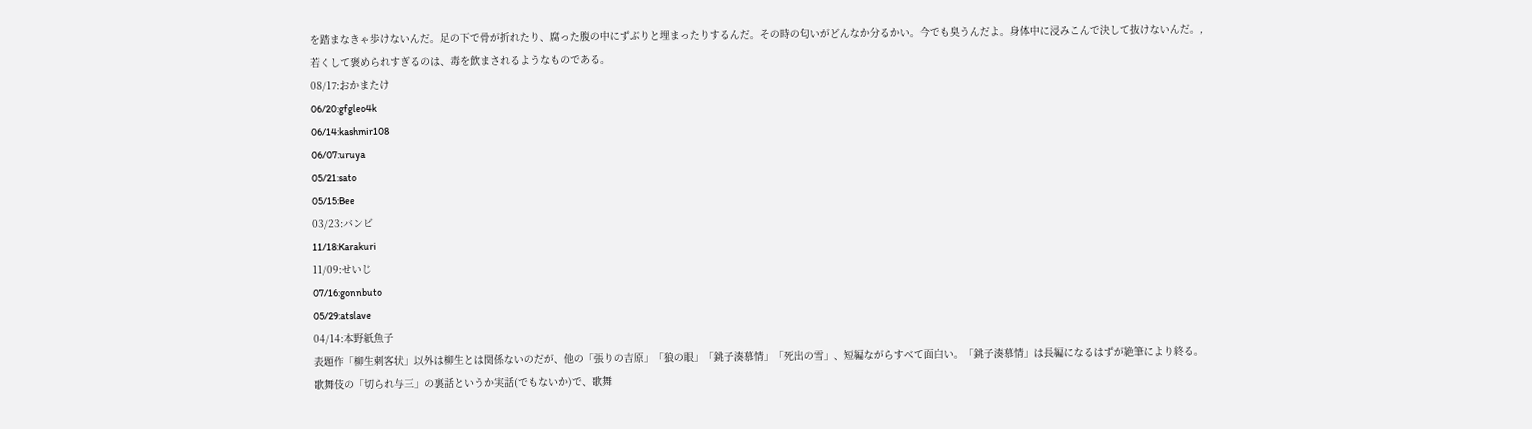を踏まなきゃ歩けないんだ。足の下で骨が折れたり、腐った腹の中にずぶりと埋まったりするんだ。その時の匂いがどんなか分るかい。今でも臭うんだよ。身体中に浸みこんで決して抜けないんだ。,若くして褒められすぎるのは、毒を飲まされるようなものである。
08/17:おかまたけ
06/20:gfgleo4k
06/14:kashmir108
06/07:uruya
05/21:sato
05/15:Bee
03/23:バンビ
11/18:Karakuri
11/09:せいじ
07/16:gonnbuto
05/29:atslave
04/14:本野紙魚子
表題作「柳生刺客状」以外は柳生とは関係ないのだが、他の「張りの吉原」「狼の眼」「銚子湊慕情」「死出の雪」、短編ながらすべて面白い。「銚子湊慕情」は長編になるはずが絶筆により終る。歌舞伎の「切られ与三」の裏話というか実話(でもないか)で、歌舞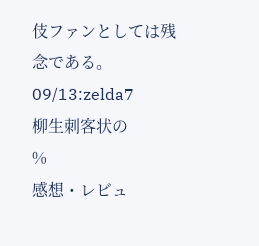伎ファンとしては残念である。
09/13:zelda7
柳生刺客状の
%
感想・レビュ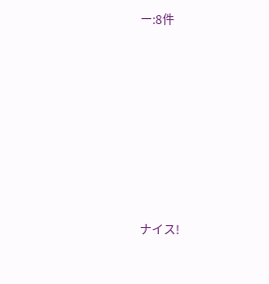ー:8件














ナイス!